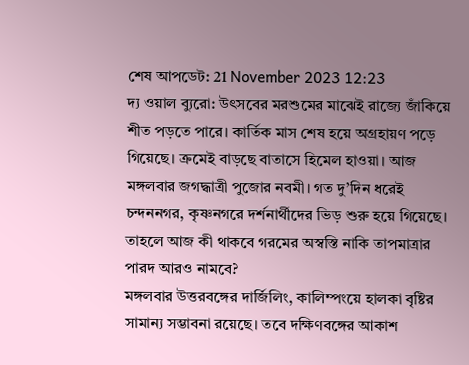শেষ আপডেট: 21 November 2023 12:23
দ্য ওয়াল ব্যুরো: উৎসবের মরশুমের মাঝেই রাজ্যে জাঁকিয়ে শীত পড়তে পারে। কার্তিক মাস শেষ হয়ে অগ্রহায়ণ পড়ে গিয়েছে। ক্রমেই বাড়ছে বাতাসে হিমেল হাওয়া। আজ মঙ্গলবার জগদ্ধাত্রী পুজোর নবমী। গত দু’দিন ধরেই চন্দননগর, কৃষ্ণনগরে দর্শনার্থীদের ভিড় শুরু হয়ে গিয়েছে। তাহলে আজ কী থাকবে গরমের অস্বস্তি নাকি তাপমাত্রার পারদ আরও নামবে?
মঙ্গলবার উত্তরবঙ্গের দার্জিলিং, কালিম্পংয়ে হালকা বৃষ্টির সামান্য সম্ভাবনা রয়েছে। তবে দক্ষিণবঙ্গের আকাশ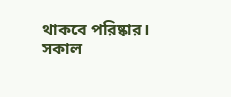থাকবে পরিষ্কার। সকাল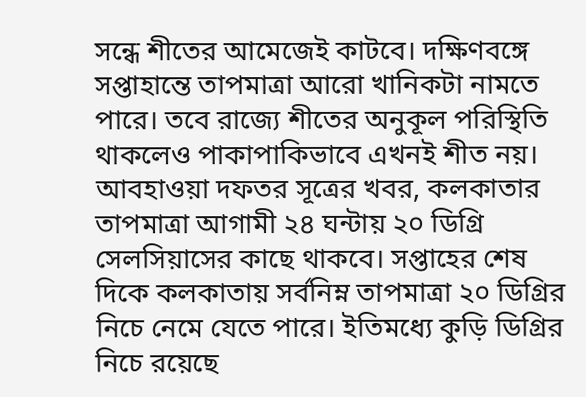সন্ধে শীতের আমেজেই কাটবে। দক্ষিণবঙ্গে সপ্তাহান্তে তাপমাত্রা আরো খানিকটা নামতে পারে। তবে রাজ্যে শীতের অনুকূল পরিস্থিতি থাকলেও পাকাপাকিভাবে এখনই শীত নয়।
আবহাওয়া দফতর সূত্রের খবর, কলকাতার তাপমাত্রা আগামী ২৪ ঘন্টায় ২০ ডিগ্রি সেলসিয়াসের কাছে থাকবে। সপ্তাহের শেষ দিকে কলকাতায় সর্বনিম্ন তাপমাত্রা ২০ ডিগ্রির নিচে নেমে যেতে পারে। ইতিমধ্যে কুড়ি ডিগ্রির নিচে রয়েছে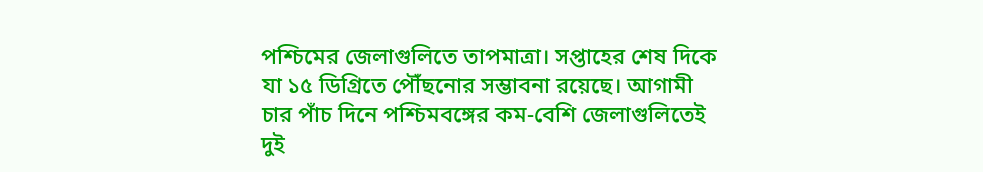পশ্চিমের জেলাগুলিতে তাপমাত্রা। সপ্তাহের শেষ দিকে যা ১৫ ডিগ্রিতে পৌঁছনোর সম্ভাবনা রয়েছে। আগামী চার পাঁচ দিনে পশ্চিমবঙ্গের কম-বেশি জেলাগুলিতেই দুই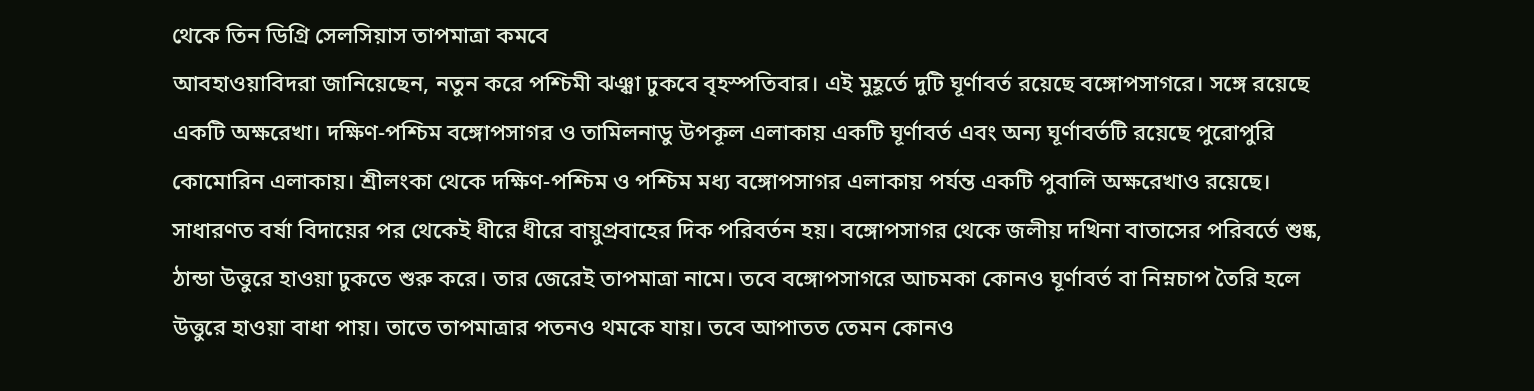থেকে তিন ডিগ্রি সেলসিয়াস তাপমাত্রা কমবে
আবহাওয়াবিদরা জানিয়েছেন, নতুন করে পশ্চিমী ঝঞ্ঝা ঢুকবে বৃহস্পতিবার। এই মুহূর্তে দুটি ঘূর্ণাবর্ত রয়েছে বঙ্গোপসাগরে। সঙ্গে রয়েছে একটি অক্ষরেখা। দক্ষিণ-পশ্চিম বঙ্গোপসাগর ও তামিলনাডু উপকূল এলাকায় একটি ঘূর্ণাবর্ত এবং অন্য ঘূর্ণাবর্তটি রয়েছে পুরোপুরি কোমোরিন এলাকায়। শ্রীলংকা থেকে দক্ষিণ-পশ্চিম ও পশ্চিম মধ্য বঙ্গোপসাগর এলাকায় পর্যন্ত একটি পুবালি অক্ষরেখাও রয়েছে।
সাধারণত বর্ষা বিদায়ের পর থেকেই ধীরে ধীরে বায়ুপ্রবাহের দিক পরিবর্তন হয়। বঙ্গোপসাগর থেকে জলীয় দখিনা বাতাসের পরিবর্তে শুষ্ক, ঠান্ডা উত্তুরে হাওয়া ঢুকতে শুরু করে। তার জেরেই তাপমাত্রা নামে। তবে বঙ্গোপসাগরে আচমকা কোনও ঘূর্ণাবর্ত বা নিম্নচাপ তৈরি হলে উত্তুরে হাওয়া বাধা পায়। তাতে তাপমাত্রার পতনও থমকে যায়। তবে আপাতত তেমন কোনও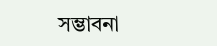সম্ভাবনা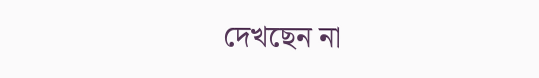দেখছেন না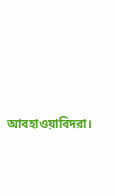আবহাওয়াবিদরা।